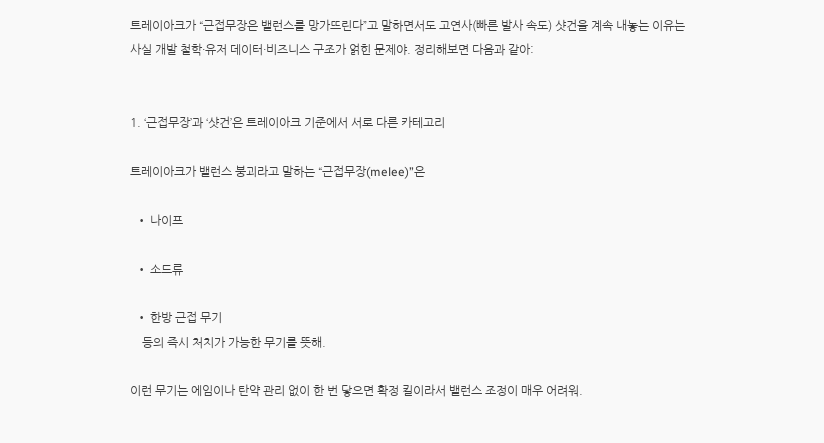트레이아크가 “근접무장은 밸런스를 망가뜨린다”고 말하면서도 고연사(빠른 발사 속도) 샷건을 계속 내놓는 이유는 사실 개발 철학·유저 데이터·비즈니스 구조가 얽힌 문제야. 정리해보면 다음과 같아:


1. ‘근접무장’과 ‘샷건’은 트레이아크 기준에서 서로 다른 카테고리

트레이아크가 밸런스 붕괴라고 말하는 “근접무장(melee)”은

  • 나이프

  • 소드류

  • 한방 근접 무기
    등의 즉시 처치가 가능한 무기를 뜻해.

이런 무기는 에임이나 탄약 관리 없이 한 번 닿으면 확정 킬이라서 밸런스 조정이 매우 어려워.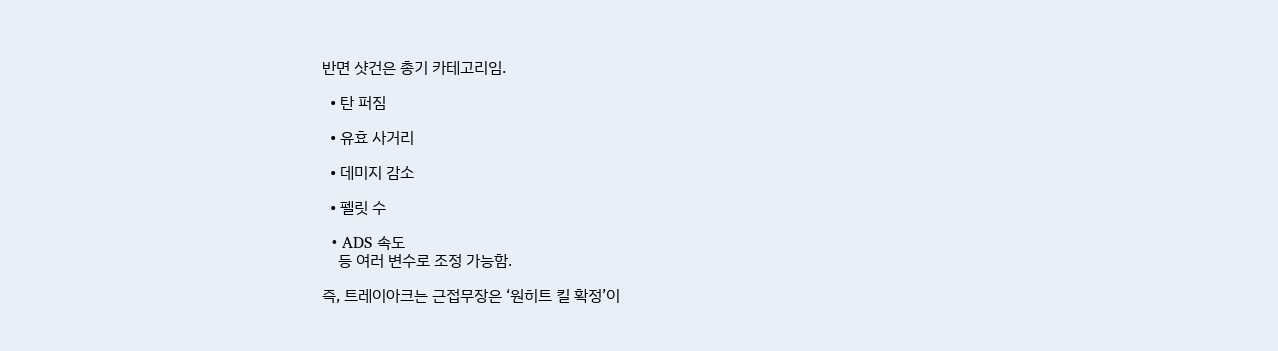반면 샷건은 총기 카테고리임.

  • 탄 퍼짐

  • 유효 사거리

  • 데미지 감소

  • 펠릿 수

  • ADS 속도
    등 여러 변수로 조정 가능함.

즉, 트레이아크는 근접무장은 ‘원히트 킬 확정’이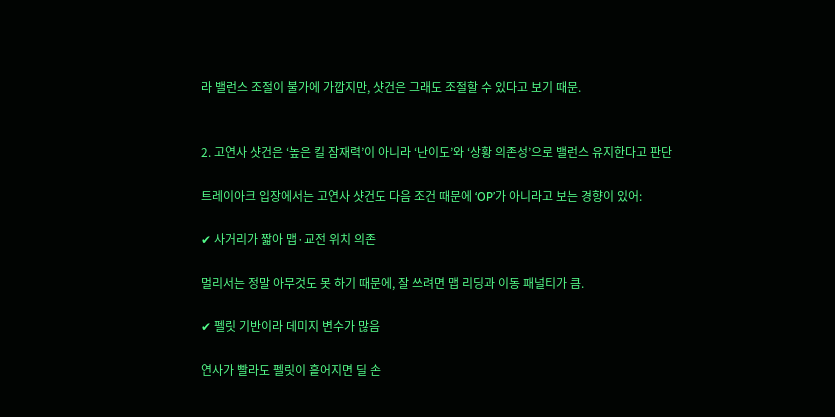라 밸런스 조절이 불가에 가깝지만, 샷건은 그래도 조절할 수 있다고 보기 때문.


2. 고연사 샷건은 ‘높은 킬 잠재력’이 아니라 ‘난이도’와 ‘상황 의존성’으로 밸런스 유지한다고 판단

트레이아크 입장에서는 고연사 샷건도 다음 조건 때문에 ‘OP’가 아니라고 보는 경향이 있어:

✔ 사거리가 짧아 맵·교전 위치 의존

멀리서는 정말 아무것도 못 하기 때문에, 잘 쓰려면 맵 리딩과 이동 패널티가 큼.

✔ 펠릿 기반이라 데미지 변수가 많음

연사가 빨라도 펠릿이 흩어지면 딜 손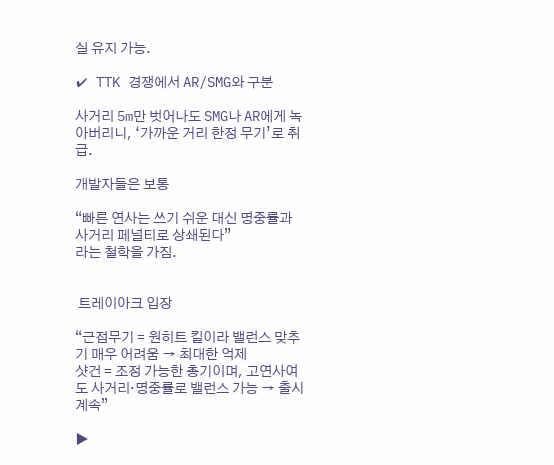실 유지 가능.

✔ TTK 경쟁에서 AR/SMG와 구분

사거리 5m만 벗어나도 SMG나 AR에게 녹아버리니, ‘가까운 거리 한정 무기’로 취급.

개발자들은 보통

“빠른 연사는 쓰기 쉬운 대신 명중률과 사거리 페널티로 상쇄된다”
라는 철학을 가짐.


 트레이아크 입장

“근접무기 = 원히트 킬이라 밸런스 맞추기 매우 어려움 → 최대한 억제
샷건 = 조정 가능한 총기이며, 고연사여도 사거리·명중률로 밸런스 가능 → 출시 계속”

▶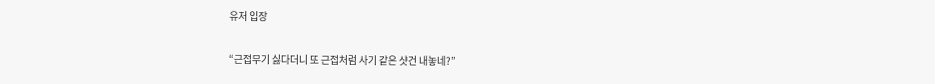유저 입장

“근접무기 싫다더니 또 근접처럼 사기 같은 샷건 내놓네?”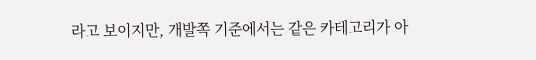라고 보이지만, 개발쪽 기준에서는 같은 카테고리가 아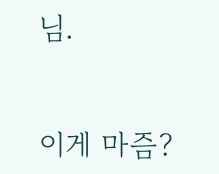님.


이게 마즘?